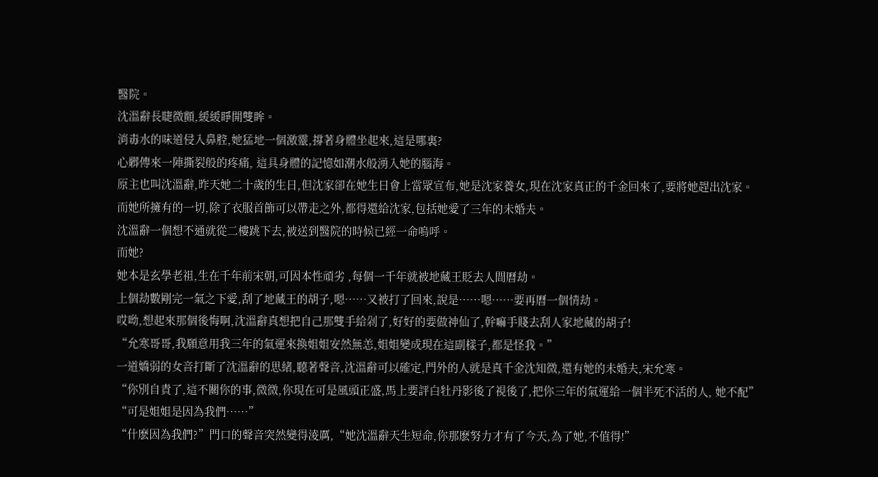醫院。
沈溫辭長睫微顫,緩緩睜開雙眸。
消毒水的味道侵入鼻腔,她猛地一個激靈,撐著身體坐起來,這是哪裏?
心髒傳來一陣撕裂般的疼痛, 這具身體的記憶如潮水般湧入她的腦海。
原主也叫沈溫辭,昨天她二十歲的生日,但沈家卻在她生日會上當眾宣布,她是沈家養女,現在沈家真正的千金回來了,要將她趕出沈家。
而她所擁有的一切,除了衣服首飾可以帶走之外,都得還給沈家,包括她愛了三年的未婚夫。
沈溫辭一個想不通就從二樓跳下去,被送到醫院的時候已經一命嗚呼。
而她?
她本是玄學老祖,生在千年前宋朝,可因本性頑劣 ,每個一千年就被地藏王貶去人間曆劫。
上個劫數剛完一氣之下愛,刮了地藏王的胡子,嗯……又被打了回來,說是……嗯……要再曆一個情劫。
哎呦,想起來那個後悔啊,沈溫辭真想把自己那雙手給剁了,好好的要做神仙了,幹嘛手賤去刮人家地藏的胡子!
“允寒哥哥,我願意用我三年的氣運來換姐姐安然無恙,姐姐變成現在這副樣子,都是怪我。”
一道嬌弱的女音打斷了沈溫辭的思緒,聽著聲音,沈溫辭可以確定,門外的人就是真千金沈知微,還有她的未婚夫,宋允寒。
“你別自責了,這不關你的事,微微,你現在可是風頭正盛,馬上要評白牡丹影後了視後了,把你三年的氣運給一個半死不活的人, 她不配”
“可是姐姐是因為我們……”
“什麽因為我們?”門口的聲音突然變得淩厲,“她沈溫辭天生短命,你那麽努力才有了今天,為了她,不值得!”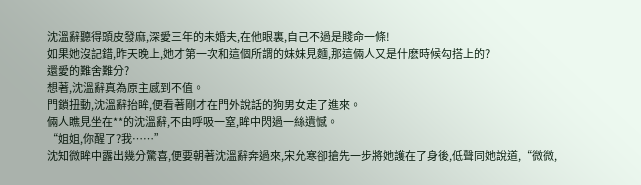沈溫辭聽得頭皮發麻,深愛三年的未婚夫,在他眼裏,自己不過是賤命一條!
如果她沒記錯,昨天晚上,她才第一次和這個所謂的妹妹見麵,那這倆人又是什麽時候勾搭上的?
還愛的難舍難分?
想著,沈溫辭真為原主感到不值。
門鎖扭動,沈溫辭抬眸,便看著剛才在門外說話的狗男女走了進來。
倆人瞧見坐在**的沈溫辭,不由呼吸一窒,眸中閃過一絲遺憾。
“姐姐,你醒了?我……”
沈知微眸中露出幾分驚喜,便要朝著沈溫辭奔過來,宋允寒卻搶先一步將她護在了身後,低聲同她說道,“微微,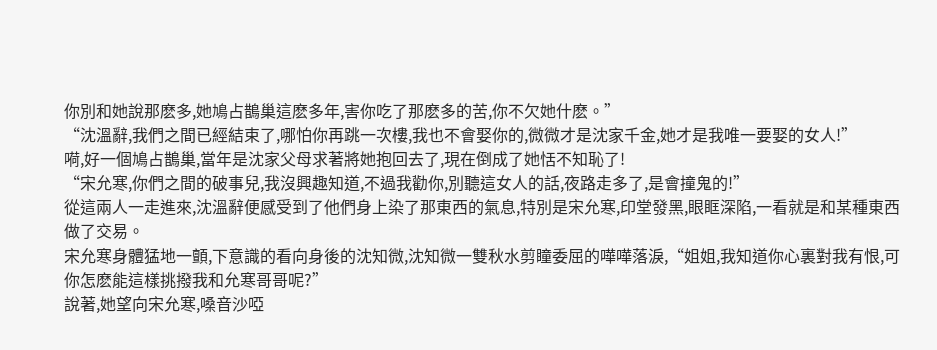你別和她說那麽多,她鳩占鵲巢這麽多年,害你吃了那麽多的苦,你不欠她什麽。”
“沈溫辭,我們之間已經結束了,哪怕你再跳一次樓,我也不會娶你的,微微才是沈家千金,她才是我唯一要娶的女人!”
嗬,好一個鳩占鵲巢,當年是沈家父母求著將她抱回去了,現在倒成了她恬不知恥了!
“宋允寒,你們之間的破事兒,我沒興趣知道,不過我勸你,別聽這女人的話,夜路走多了,是會撞鬼的!”
從這兩人一走進來,沈溫辭便感受到了他們身上染了那東西的氣息,特別是宋允寒,印堂發黑,眼眶深陷,一看就是和某種東西做了交易。
宋允寒身體猛地一顫,下意識的看向身後的沈知微,沈知微一雙秋水剪瞳委屈的嘩嘩落淚,“姐姐,我知道你心裏對我有恨,可你怎麽能這樣挑撥我和允寒哥哥呢?”
說著,她望向宋允寒,嗓音沙啞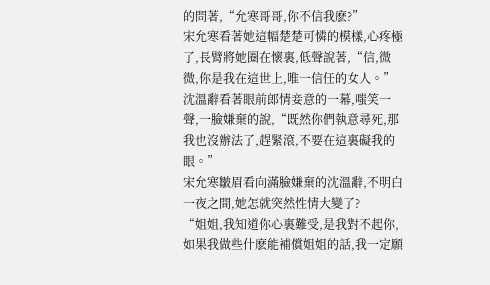的問著,“允寒哥哥,你不信我麽?”
宋允寒看著她這幅楚楚可憐的模樣,心疼極了,長臂將她圈在懷裏,低聲說著,“信,微微,你是我在這世上,唯一信任的女人。”
沈溫辭看著眼前郎情妾意的一幕,嗤笑一聲,一臉嫌棄的說,“既然你們執意尋死,那我也沒辦法了,趕緊滾,不要在這裏礙我的眼。”
宋允寒皺眉看向滿臉嫌棄的沈溫辭,不明白一夜之間,她怎就突然性情大變了?
“姐姐,我知道你心裏難受,是我對不起你,如果我做些什麽能補償姐姐的話,我一定願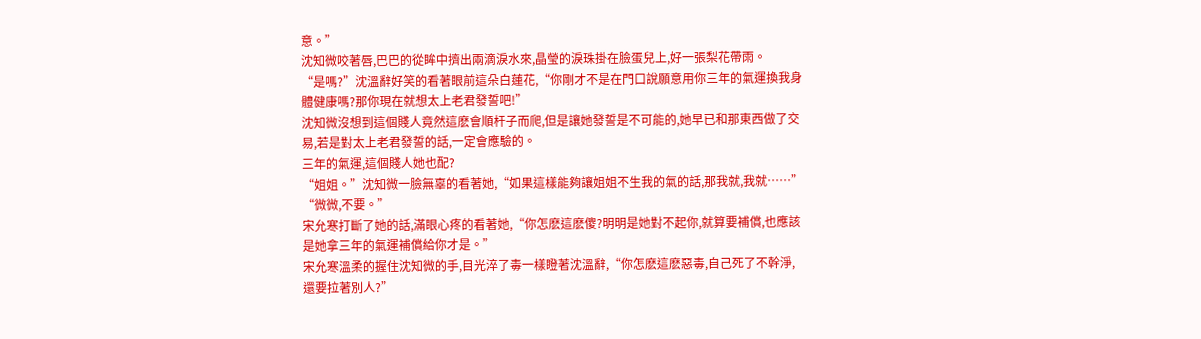意。”
沈知微咬著唇,巴巴的從眸中擠出兩滴淚水來,晶瑩的淚珠掛在臉蛋兒上,好一張梨花帶雨。
“是嗎?”沈溫辭好笑的看著眼前這朵白蓮花,“你剛才不是在門口說願意用你三年的氣運換我身體健康嗎?那你現在就想太上老君發誓吧!”
沈知微沒想到這個賤人竟然這麽會順杆子而爬,但是讓她發誓是不可能的,她早已和那東西做了交易,若是對太上老君發誓的話,一定會應驗的。
三年的氣運,這個賤人她也配?
“姐姐。”沈知微一臉無辜的看著她,“如果這樣能夠讓姐姐不生我的氣的話,那我就,我就……”
“微微,不要。”
宋允寒打斷了她的話,滿眼心疼的看著她,“你怎麽這麽傻?明明是她對不起你,就算要補償,也應該是她拿三年的氣運補償給你才是。”
宋允寒溫柔的握住沈知微的手,目光淬了毒一樣瞪著沈溫辭,“你怎麽這麽惡毒,自己死了不幹淨,還要拉著別人?”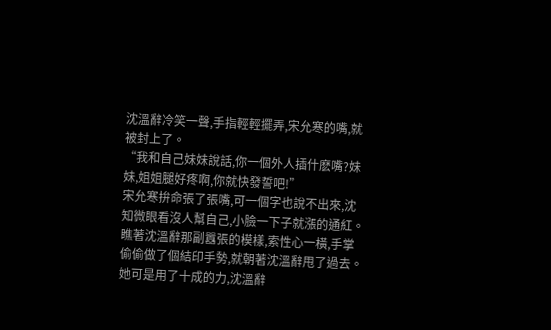沈溫辭冷笑一聲,手指輕輕擺弄,宋允寒的嘴,就被封上了。
“我和自己妹妹說話,你一個外人插什麽嘴?妹妹,姐姐腿好疼啊,你就快發誓吧!”
宋允寒拚命張了張嘴,可一個字也說不出來,沈知微眼看沒人幫自己,小臉一下子就漲的通紅。
瞧著沈溫辭那副囂張的模樣,索性心一橫,手掌偷偷做了個結印手勢,就朝著沈溫辭甩了過去。
她可是用了十成的力,沈溫辭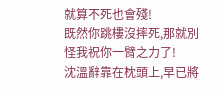就算不死也會殘!
既然你跳樓沒摔死,那就別怪我祝你一臂之力了!
沈溫辭靠在枕頭上,早已將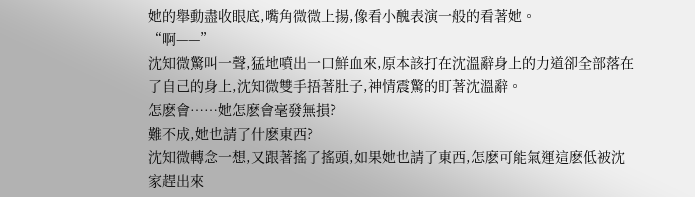她的舉動盡收眼底,嘴角微微上揚,像看小醜表演一般的看著她。
“啊——”
沈知微驚叫一聲,猛地噴出一口鮮血來,原本該打在沈溫辭身上的力道卻全部落在了自己的身上,沈知微雙手捂著肚子,神情震驚的盯著沈溫辭。
怎麽會……她怎麽會毫發無損?
難不成,她也請了什麽東西?
沈知微轉念一想,又跟著搖了搖頭,如果她也請了東西,怎麽可能氣運這麽低被沈家趕出來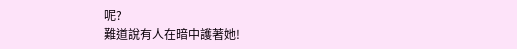呢?
難道說有人在暗中護著她!